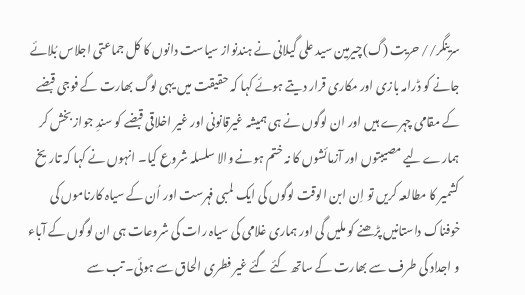سرینگر// حریت (گ)چیرمین سید علی گیلانی نے ہندنواز سیاست دانوں کا کل جماعتی اجلاس بُلائے جانے کو ڈرامہ بازی اور مکاری قرار دیتے ہوئے کہا کہ حقیقت میں یہی لوگ بھارت کے فوجی قبضے کے مقامی چہرے ہیں اور ان لوگوں نے ہی ہمیشہ غیرقانونی اور غیر اخلاقی قبضے کو سندِ جواز بخش کر ہمارے لیے مصیبتوں اور آزمائشوں کا نہ ختم ہونے والا سلسلہ شروع کیا۔ انہوں نے کہا کہ تاریخ کشمیر کا مطالعہ کریں تو اِن ابن الوقت لوگوں کی ایک لمبی فہرست اور اُن کے سیاہ کارناموں کی خوفناک داستانیں پڑھنے کو ملیں گی اور ہماری غلامی کی سیاہ رات کی شروعات ہی ان لوگوں کے آباء و اجداد کی طرف سے بھارت کے ساتھ کئے گئے غیر فطری الحاق سے ہوئی۔ تب سے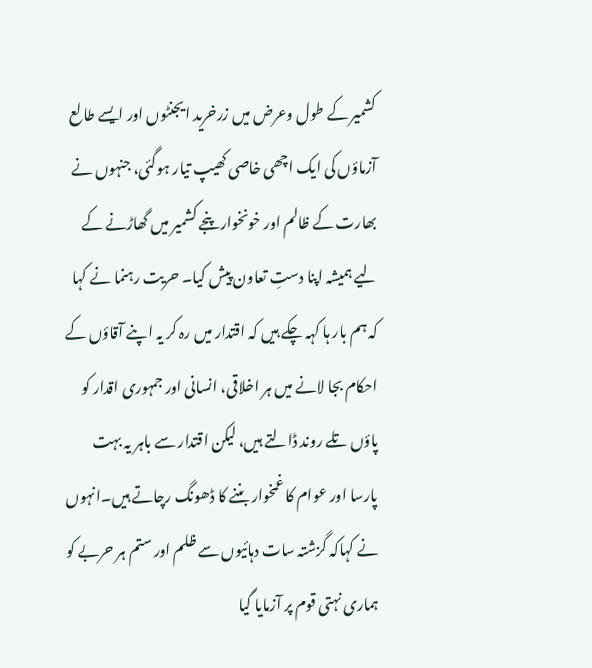کشمیر کے طول وعرض میں زرخرید ایجنٹوں اور ایسے طالع آزماؤں کی ایک اچھی خاصی کھیپ تیار ہوگئی، جنہوں نے بھارت کے ظالم اور خونخوار پنجے کشمیر میں گھاڑنے کے لیے ہمیشہ اپنا دستِ تعاون پیش کیا۔ حریت رہنما نے کہا کہ ہم بار ہا کہہ چکے ہیں کہ اقتدار میں رہ کر یہ اپنے آقاؤں کے احکام بجا لانے میں ہر اخلاقی، انسانی اور جمہوری اقدار کو پاؤں تلے روند ڈالتے ہیں، لیکن اقتدار سے باہر یہ بہت پارسا اور عوام کا غمخوار بننے کا ڈھونگ رچاتے ہیں۔انہوں نے کہاکہ گزشتہ سات دہائیوں سے ظلم اور ستم ہر حربے کو ہماری نہتی قوم پر آزمایا گیا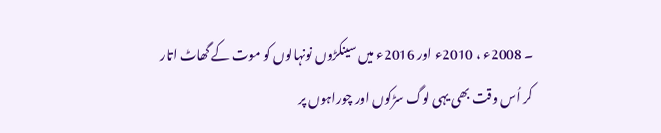۔ 2008ء ، 2010ء اور 2016ء میں سینکڑوں نونہالوں کو موت کے گھاٹ اتار کر اُس وقت بھی یہی لوگ سڑکوں اور چوراہوں پر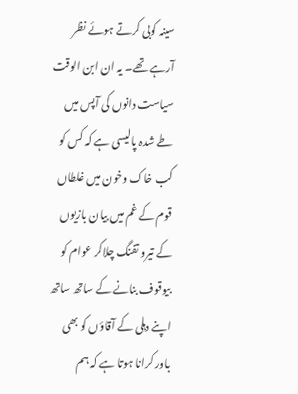سینہ کوبی کرتے ہوئے نظر آرہے تھے۔ یہ ان ابن الوقت سیاست دانوں کی آپس میں طے شدہ پالیسی ہے کہ کس کو کب خاک وخون میں غلطاں قوم کے غم میں بیان بازیوں کے تیرو تفنگ چلاکر عوام کو بیوقوف بنانے کے ساتھ ساتھ اپنے دہلی کے آقاؤں کو بھی باور کرانا ہوتا ہے کہ ہم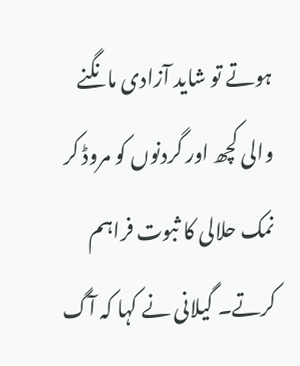ہوتے تو شاید آزادی مانگنے والی کچھ اور گردنوں کو مروڈ کر نمک حلالی کا ثبوت فراہم کرتے۔ گیلانی نے کہا کہ آگ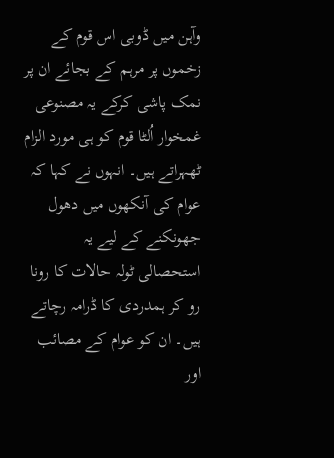وآہن میں ڈوبی اس قوم کے زخموں پر مرہم کے بجائے ان پر نمک پاشی کرکے یہ مصنوعی غمخوار اُلٹا قوم کو ہی مورد الزام ٹھہراتے ہیں۔ انہوں نے کہا کہ عوام کی آنکھوں میں دھول جھونکنے کے لیے یہ استحصالی ٹولہ حالات کا رونا رو کر ہمدردی کا ڈرامہ رچاتے ہیں۔ ان کو عوام کے مصائب اور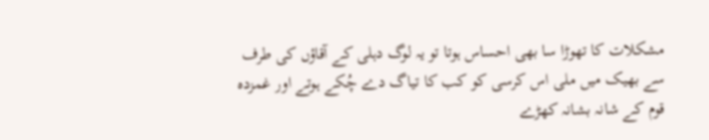مشکلات کا تھوڑا سا بھی احساس ہوتا تو یہ لوگ دہلی کے آقاؤں کی طرف سے بھیک میں ملی اس کرسی کو کب کا تیاگ دے چُکے ہوتے اور غمزدہ قوم کے شانہ بشانہ کھڑے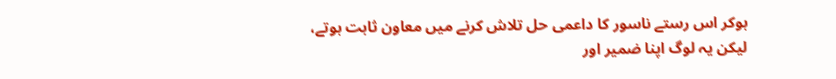ہوکر اس رستے ناسور کا داعمی حل تلاش کرنے میں معاون ثابت ہوتے، لیکن یہ لوگ اپنا ضمیر اور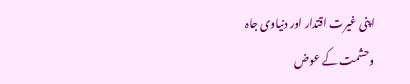اپنی غیرت اقتدار اور دنیاوی جاہ وحشمت کے عوض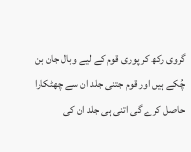گروی رکھ کر پوری قوم کے لیے وبال جان بن چُکے ہیں اور قوم جتنی جلد ان سے چھٹکارا حاصل کرے گی اتنی ہی جلد ان کی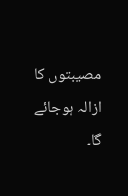مصیبتوں کا ازالہ ہوجائے گا۔